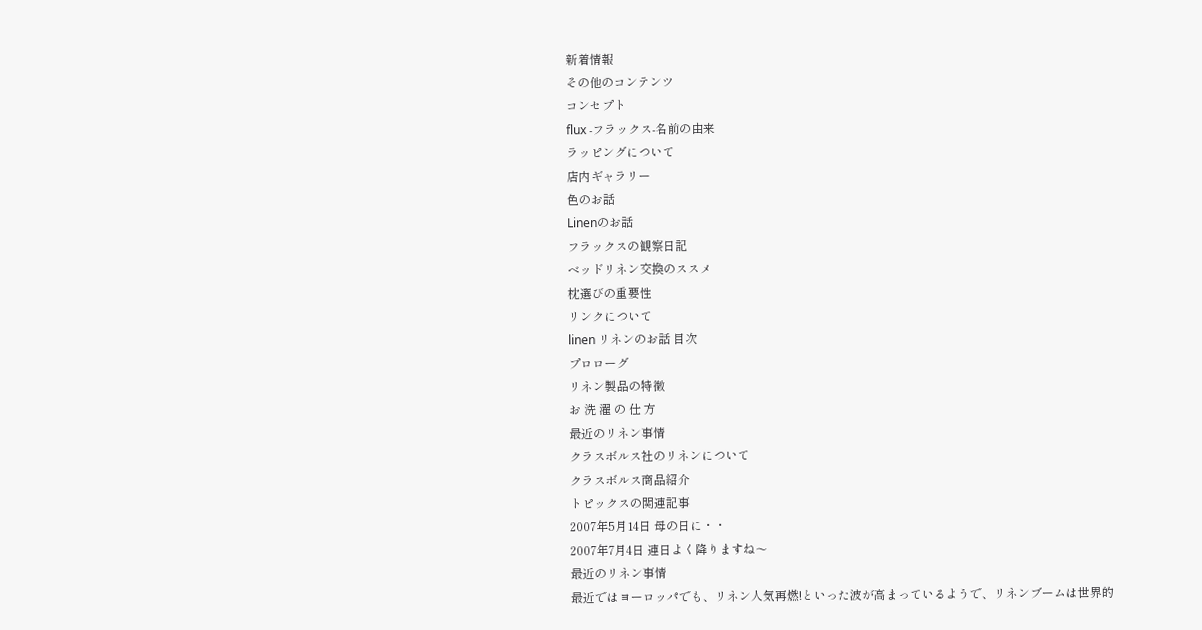新着情報
その他のコンテンツ
コンセプト
flux -フラックス-名前の由来
ラッピングについて
店内ギャラリー
色のお話
Linenのお話
フラックスの観察日記
ベッドリネン交換のススメ
枕選びの重要性
リンクについて
linen リネンのお話 目次
プロローグ
リネン製品の特徴
お 洗 濯 の 仕 方
最近のリネン事情
クラスボルス社のリネンについて
クラスボルス商品紹介
トピックスの関連記事
2007年5月14日 母の日に・・
2007年7月4日 連日よく降りますね〜
最近のリネン事情
最近ではヨーロッパでも、リネン人気再燃!といった波が高まっているようで、リネンブームは世界的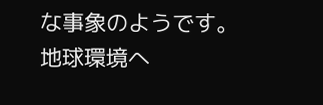な事象のようです。
地球環境へ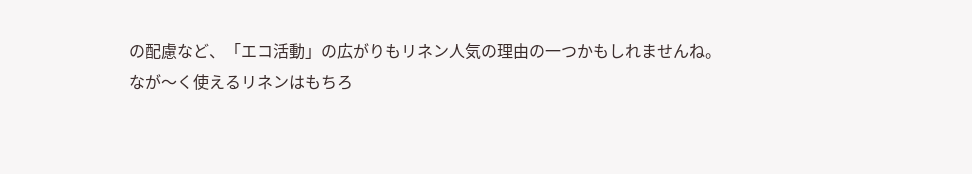の配慮など、「エコ活動」の広がりもリネン人気の理由の一つかもしれませんね。
なが〜く使えるリネンはもちろ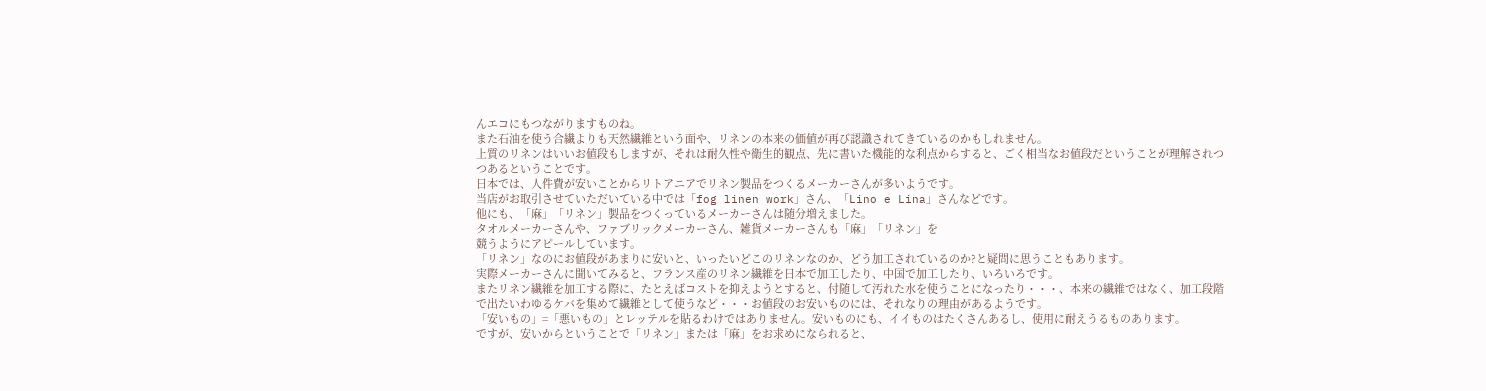んエコにもつながりますものね。
また石油を使う合繊よりも天然繊維という面や、リネンの本来の価値が再び認識されてきているのかもしれません。
上質のリネンはいいお値段もしますが、それは耐久性や衛生的観点、先に書いた機能的な利点からすると、ごく相当なお値段だということが理解されつつあるということです。
日本では、人件費が安いことからリトアニアでリネン製品をつくるメーカーさんが多いようです。
当店がお取引させていただいている中では「fog linen work」さん、「Lino e Lina」さんなどです。
他にも、「麻」「リネン」製品をつくっているメーカーさんは随分増えました。
タオルメーカーさんや、ファブリックメーカーさん、雑貨メーカーさんも「麻」「リネン」を
競うようにアピールしています。
「リネン」なのにお値段があまりに安いと、いったいどこのリネンなのか、どう加工されているのか?と疑問に思うこともあります。
実際メーカーさんに聞いてみると、フランス産のリネン繊維を日本で加工したり、中国で加工したり、いろいろです。
またリネン繊維を加工する際に、たとえばコストを抑えようとすると、付随して汚れた水を使うことになったり・・・、本来の繊維ではなく、加工段階で出たいわゆるケバを集めて繊維として使うなど・・・お値段のお安いものには、それなりの理由があるようです。
「安いもの」=「悪いもの」とレッテルを貼るわけではありません。安いものにも、イイものはたくさんあるし、使用に耐えうるものあります。
ですが、安いからということで「リネン」または「麻」をお求めになられると、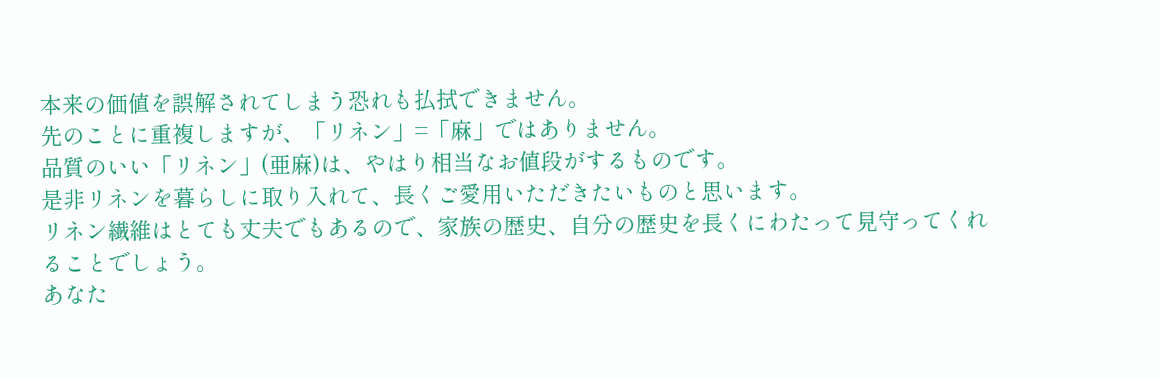本来の価値を誤解されてしまう恐れも払拭できません。
先のことに重複しますが、「リネン」=「麻」ではありません。
品質のいい「リネン」(亜麻)は、やはり相当なお値段がするものです。
是非リネンを暮らしに取り入れて、長くご愛用いただきたいものと思います。
リネン繊維はとても丈夫でもあるので、家族の歴史、自分の歴史を長くにわたって見守ってくれることでしょう。
あなた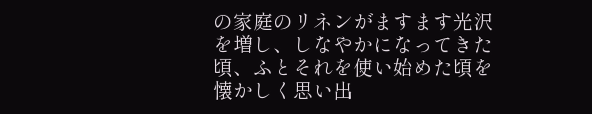の家庭のリネンがますます光沢を増し、しなやかになってきた頃、ふとそれを使い始めた頃を懐かしく思い出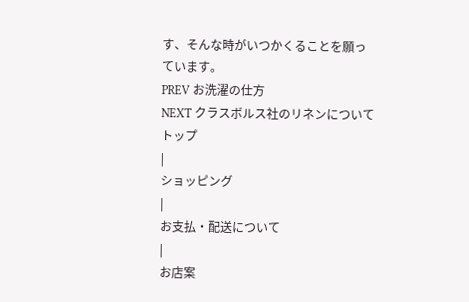す、そんな時がいつかくることを願っています。
PREV お洗濯の仕方
NEXT クラスボルス社のリネンについて
トップ
|
ショッピング
|
お支払・配送について
|
お店案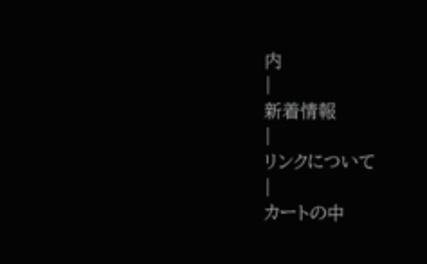内
|
新着情報
|
リンクについて
|
カートの中